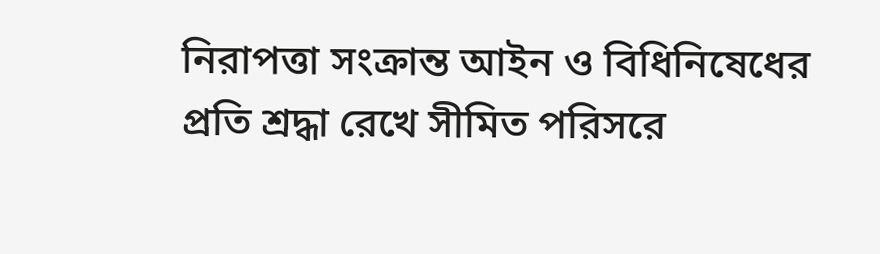নিরাপত্তা সংক্রান্ত আইন ও বিধিনিষেধের প্রতি শ্রদ্ধা রেখে সীমিত পরিসরে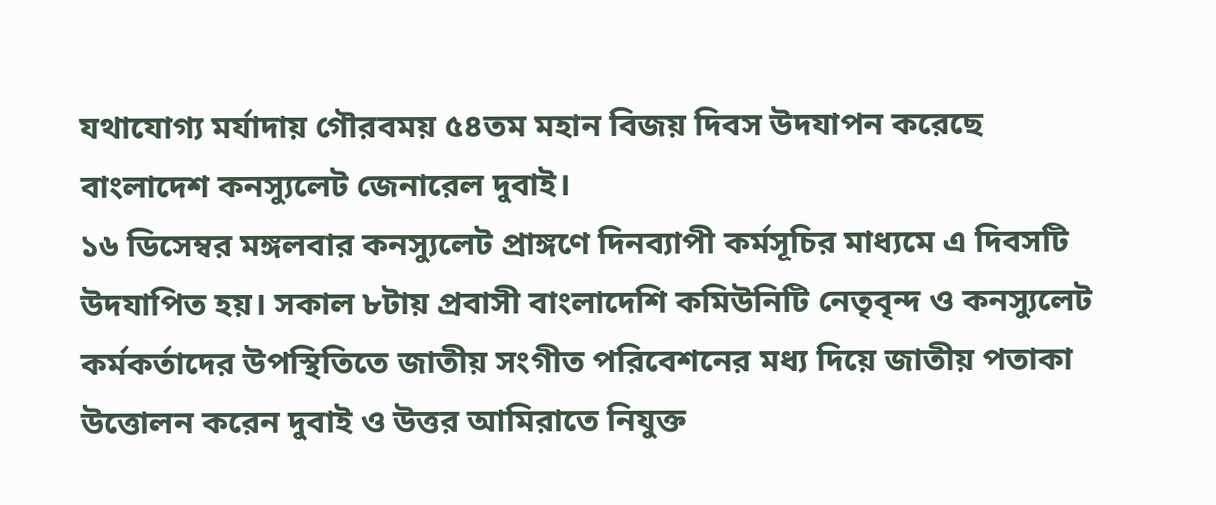যথাযোগ্য মর্যাদায় গৌরবময় ৫৪তম মহান বিজয় দিবস উদযাপন করেছে বাংলাদেশ কনস্যুলেট জেনারেল দুবাই।
১৬ ডিসেম্বর মঙ্গলবার কনস্যুলেট প্রাঙ্গণে দিনব্যাপী কর্মসূচির মাধ্যমে এ দিবসটি উদযাপিত হয়। সকাল ৮টায় প্রবাসী বাংলাদেশি কমিউনিটি নেতৃবৃন্দ ও কনস্যুলেট কর্মকর্তাদের উপস্থিতিতে জাতীয় সংগীত পরিবেশনের মধ্য দিয়ে জাতীয় পতাকা উত্তোলন করেন দুবাই ও উত্তর আমিরাতে নিযুক্ত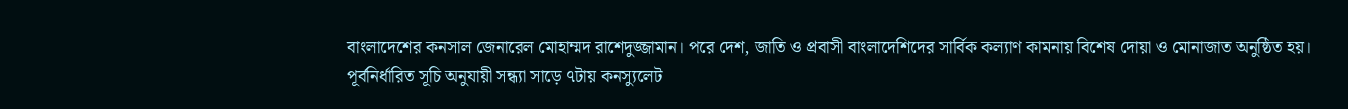বাংলাদেশের কনসাল জেনারেল মোহাম্মদ রাশেদুজ্জামান। পরে দেশ, জাতি ও প্রবাসী বাংলাদেশিদের সার্বিক কল্যাণ কামনায় বিশেষ দোয়া ও মোনাজাত অনুষ্ঠিত হয়।
পূর্বনির্ধারিত সূচি অনুযায়ী সন্ধ্যা সাড়ে ৭টায় কনস্যুলেট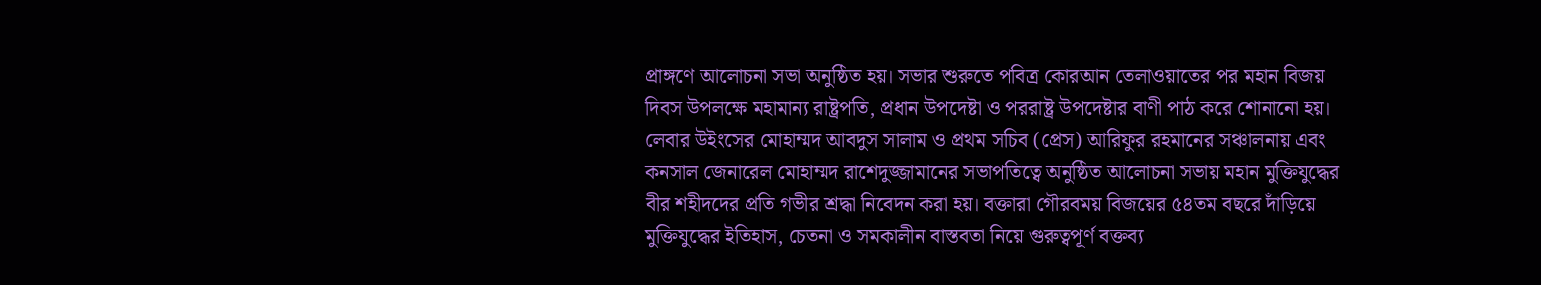প্রাঙ্গণে আলোচনা সভা অনুষ্ঠিত হয়। সভার শুরুতে পবিত্র কোরআন তেলাওয়াতের পর মহান বিজয় দিবস উপলক্ষে মহামান্য রাষ্ট্রপতি, প্রধান উপদেষ্টা ও পররাষ্ট্র উপদেষ্টার বাণী পাঠ করে শোনানো হয়।
লেবার উইংসের মোহাম্মদ আবদুস সালাম ও প্রথম সচিব (প্রেস) আরিফুর রহমানের সঞ্চালনায় এবং কনসাল জেনারেল মোহাম্মদ রাশেদুজ্জামানের সভাপতিত্বে অনুষ্ঠিত আলোচনা সভায় মহান মুক্তিযুদ্ধের বীর শহীদদের প্রতি গভীর শ্রদ্ধা নিবেদন করা হয়। বক্তারা গৌরবময় বিজয়ের ৫৪তম বছরে দাঁড়িয়ে মুক্তিযুদ্ধের ইতিহাস, চেতনা ও সমকালীন বাস্তবতা নিয়ে গুরুত্বপূর্ণ বক্তব্য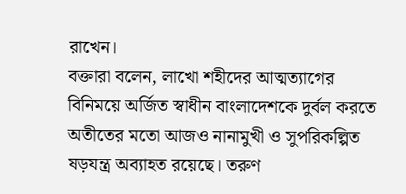রাখেন।
বক্তারা বলেন, লাখো শহীদের আত্মত্যাগের বিনিময়ে অর্জিত স্বাধীন বাংলাদেশকে দুর্বল করতে অতীতের মতো আজও নানামুখী ও সুপরিকল্পিত ষড়যন্ত্র অব্যাহত রয়েছে। তরুণ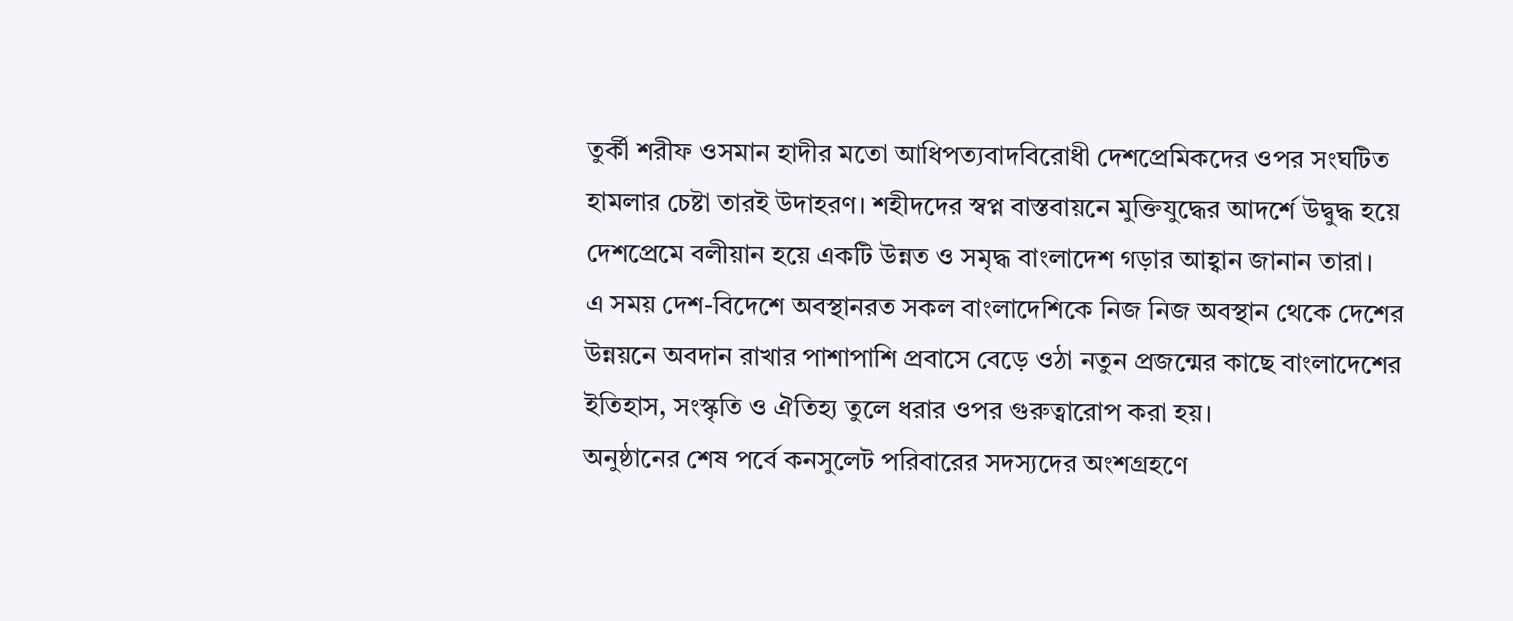তুর্কী শরীফ ওসমান হাদীর মতো আধিপত্যবাদবিরোধী দেশপ্রেমিকদের ওপর সংঘটিত হামলার চেষ্টা তারই উদাহরণ। শহীদদের স্বপ্ন বাস্তবায়নে মুক্তিযুদ্ধের আদর্শে উদ্বুদ্ধ হয়ে দেশপ্রেমে বলীয়ান হয়ে একটি উন্নত ও সমৃদ্ধ বাংলাদেশ গড়ার আহ্বান জানান তারা।
এ সময় দেশ-বিদেশে অবস্থানরত সকল বাংলাদেশিকে নিজ নিজ অবস্থান থেকে দেশের উন্নয়নে অবদান রাখার পাশাপাশি প্রবাসে বেড়ে ওঠা নতুন প্রজন্মের কাছে বাংলাদেশের ইতিহাস, সংস্কৃতি ও ঐতিহ্য তুলে ধরার ওপর গুরুত্বারোপ করা হয়।
অনুষ্ঠানের শেষ পর্বে কনসুলেট পরিবারের সদস্যদের অংশগ্রহণে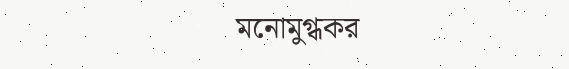মনোমুগ্ধকর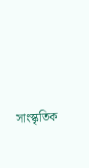সাংস্কৃতিক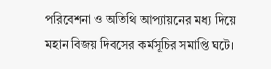পরিবেশনা ও অতিথি আপ্যায়নের মধ্য দিয়ে মহান বিজয় দিবসের কর্মসূচির সমাপ্তি ঘটে।